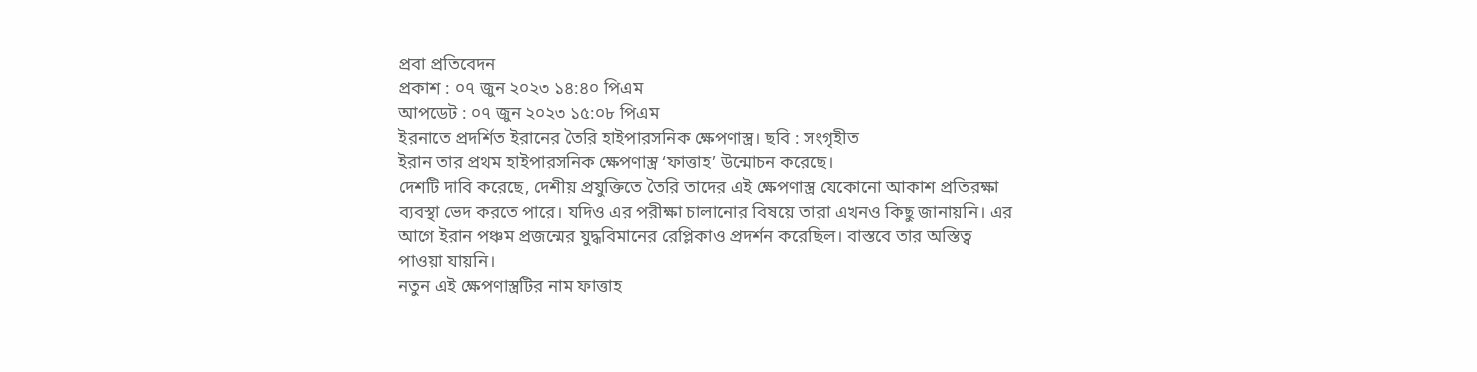প্রবা প্রতিবেদন
প্রকাশ : ০৭ জুন ২০২৩ ১৪:৪০ পিএম
আপডেট : ০৭ জুন ২০২৩ ১৫:০৮ পিএম
ইরনাতে প্রদর্শিত ইরানের তৈরি হাইপারসনিক ক্ষেপণাস্ত্র। ছবি : সংগৃহীত
ইরান তার প্রথম হাইপারসনিক ক্ষেপণাস্ত্র ‘ফাত্তাহ’ উন্মোচন করেছে।
দেশটি দাবি করেছে, দেশীয় প্রযুক্তিতে তৈরি তাদের এই ক্ষেপণাস্ত্র যেকোনো আকাশ প্রতিরক্ষা
ব্যবস্থা ভেদ করতে পারে। যদিও এর পরীক্ষা চালানোর বিষয়ে তারা এখনও কিছু জানায়নি। এর
আগে ইরান পঞ্চম প্রজন্মের যুদ্ধবিমানের রেপ্লিকাও প্রদর্শন করেছিল। বাস্তবে তার অস্তিত্ব
পাওয়া যায়নি।
নতুন এই ক্ষেপণাস্ত্রটির নাম ফাত্তাহ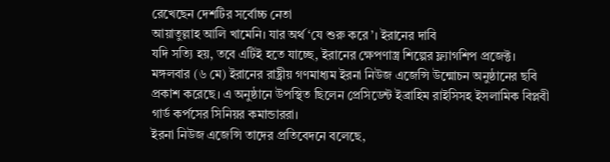রেখেছেন দেশটির সর্বোচ্চ নেতা
আয়াতুল্লাহ আলি খামেনি। যার অর্থ ‘যে শুরু করে’। ইরানের দাবি
যদি সত্যি হয়, তবে এটিই হতে যাচ্ছে, ইরানের ক্ষেপণাস্ত্র শিল্পের ফ্ল্যাগশিপ প্রজেক্ট।
মঙ্গলবার (৬ মে) ইরানের রাষ্ট্রীয় গণমাধ্যম ইরনা নিউজ এজেন্সি উন্মোচন অনুষ্ঠানের ছবি প্রকাশ করেছে। এ অনুষ্ঠানে উপস্থিত ছিলেন প্রেসিডেন্ট ইব্রাহিম রাইসিসহ ইসলামিক বিপ্লবী গার্ড কর্পসের সিনিয়র কমান্ডাররা।
ইরনা নিউজ এজেন্সি তাদের প্রতিবেদনে বলেছে,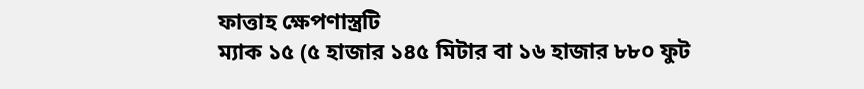ফাত্তাহ ক্ষেপণাস্ত্রটি
ম্যাক ১৫ (৫ হাজার ১৪৫ মিটার বা ১৬ হাজার ৮৮০ ফুট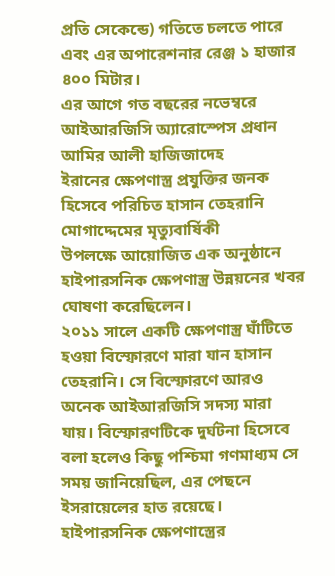প্রতি সেকেন্ডে) গতিতে চলতে পারে
এবং এর অপারেশনার রেঞ্জ ১ হাজার ৪০০ মিটার।
এর আগে গত বছরের নভেম্বরে আইআরজিসি অ্যারোস্পেস প্রধান আমির আলী হাজিজাদেহ
ইরানের ক্ষেপণাস্ত্র প্রযুক্তির জনক হিসেবে পরিচিত হাসান তেহরানি মোগাদ্দেমের মৃত্যুবার্ষিকী
উপলক্ষে আয়োজিত এক অনুষ্ঠানে হাইপারসনিক ক্ষেপণাস্ত্র উন্নয়নের খবর ঘোষণা করেছিলেন।
২০১১ সালে একটি ক্ষেপণাস্ত্র ঘাঁটিতে হওয়া বিস্ফোরণে মারা যান হাসান
তেহরানি। সে বিস্ফোরণে আরও অনেক আইআরজিসি সদস্য মারা যায়। বিস্ফোরণটিকে দুর্ঘটনা হিসেবে
বলা হলেও কিছু পশ্চিমা গণমাধ্যম সে সময় জানিয়েছিল, এর পেছনে ইসরায়েলের হাত রয়েছে।
হাইপারসনিক ক্ষেপণাস্ত্রের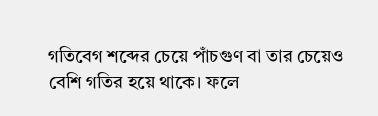গতিবেগ শব্দের চেয়ে পাঁচগুণ বা তার চেয়েও
বেশি গতির হয়ে থাকে। ফলে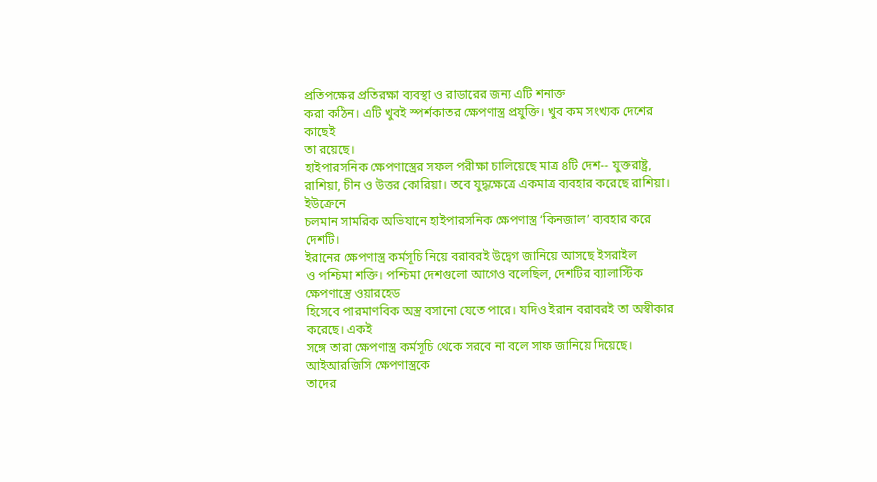প্রতিপক্ষের প্রতিরক্ষা ব্যবস্থা ও রাডারের জন্য এটি শনাক্ত
করা কঠিন। এটি খুবই স্পর্শকাতর ক্ষেপণাস্ত্র প্রযুক্তি। খুব কম সংখ্যক দেশের কাছেই
তা রয়েছে।
হাইপারসনিক ক্ষেপণাস্ত্রের সফল পরীক্ষা চালিয়েছে মাত্র ৪টি দেশ-- যুক্তরাষ্ট্র,
রাশিয়া, চীন ও উত্তর কোরিয়া। তবে যুদ্ধক্ষেত্রে একমাত্র ব্যবহার করেছে রাশিয়া। ইউক্রেনে
চলমান সামরিক অভিযানে হাইপারসনিক ক্ষেপণাস্ত্র ‘কিনজাল’ ব্যবহার করে
দেশটি।
ইরানের ক্ষেপণাস্ত্র কর্মসূচি নিয়ে বরাবরই উদ্বেগ জানিয়ে আসছে ইসরাইল
ও পশ্চিমা শক্তি। পশ্চিমা দেশগুলো আগেও বলেছিল, দেশটির ব্যালাস্টিক ক্ষেপণাস্ত্রে ওয়ারহেড
হিসেবে পারমাণবিক অস্ত্র বসানো যেতে পারে। যদিও ইরান বরাবরই তা অস্বীকার করেছে। একই
সঙ্গে তারা ক্ষেপণাস্ত্র কর্মসূচি থেকে সরবে না বলে সাফ জানিয়ে দিয়েছে। আইআরজিসি ক্ষেপণাস্ত্রকে
তাদের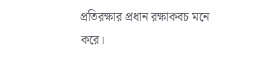প্রতিরক্ষার প্রধান রক্ষাকবচ মনে করে।